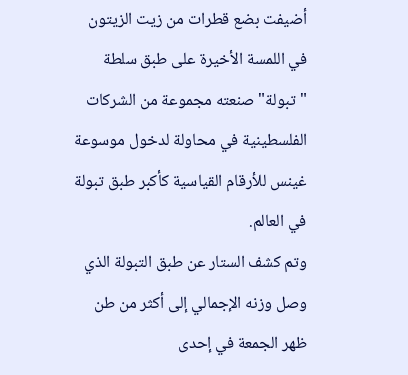أضيفت بضع قطرات من زيت الزيتون في اللمسة الأخيرة على طبق سلطة "تبولة" صنعته مجموعة من الشركات الفلسطينية في محاولة لدخول موسوعة غينس للأرقام القياسية كأكبر طبق تبولة في العالم.
وتم كشف الستار عن طبق التبولة الذي وصل وزنه الإجمالي إلى أكثر من طن ظهر الجمعة في إحدى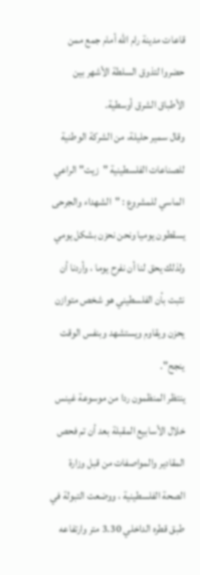قاعات مدينة رام الله أمام جمع ممن حضروا لتذوق السلطة الأشهر بين الأطباق الشرق أوسطية.
وقال سمير حليلة، من الشركة الوطنية للصناعات الفلسطينية "زيت" الراعي الماسي للمشروع : "الشهداء والجرحى يسقطون يوميا ونحن نحزن بشكل يومي ولذلك يحق لنا أن نفرح يوما ، وأردنا أن نثبت بأن الفلسطيني هو شخص متوازن يحزن ويقاوم ويستشهد وبنفس الوقت ينجح".
ينتظر المنظمون ردا من موسوعة غينس خلال الأسابيع المقبلة بعد أن تم فحص المقادير والمواصفات من قبل وزارة الصحة الفلسطينية ، ووضعت التبولة في طبق قطره الداخلي 3.30 متر وارتفاعه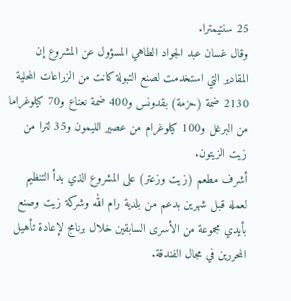25 سنتيمترا.
وقال غسان عبد الجواد الطاهي المسؤول عن المشروع إن المقادير التي استخدمت لصنع التبولة كانت من الزراعات المحلية 2130 ضمة (حزمة) بقدونس و400 ضمة نعناع و70 كيلوغراما من البرغل و100 كيلوغرام من عصير الليمون و35 لترا من زيت الزيتون.
أشرف مطعم (زيت وزعتر) على المشروع الذي بدأ التنظيم لعمله قبل شهرين بدعم من بلدية رام الله وشركة زيت وصنع بأيدي مجموعة من الأسرى السابقين خلال برنامج لإعادة تأهيل المحررين في مجال الفندقة.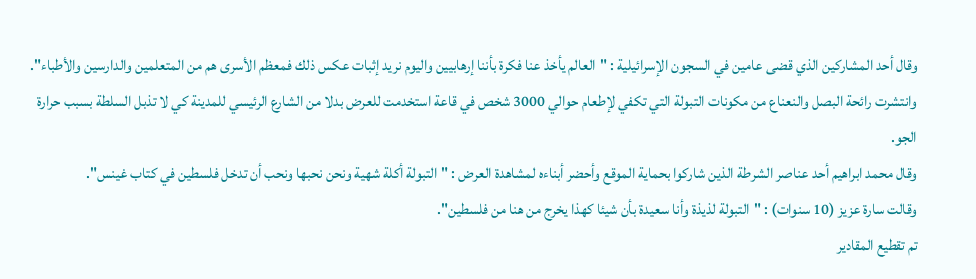وقال أحد المشاركين الذي قضى عامين في السجون الإسرائيلية : "العالم يأخذ عنا فكرة بأننا إرهابيين واليوم نريد إثبات عكس ذلك فمعظم الأسرى هم من المتعلمين والدارسين والأطباء".
وانتشرت رائحة البصل والنعناع من مكونات التبولة التي تكفي لإطعام حوالي 3000 شخص في قاعة استخدمت للعرض بدلا من الشارع الرئيسي للمدينة كي لا تذبل السلطة بسبب حرارة الجو.
وقال محمد ابراهيم أحد عناصر الشرطة الذين شاركوا بحماية الموقع وأحضر أبناءه لمشاهدة العرض : "التبولة أكلة شهية ونحن نحبها ونحب أن تدخل فلسطين في كتاب غينس".
وقالت سارة عزيز (10 سنوات) : "التبولة لذيذة وأنا سعيدة بأن شيئا كهذا يخرج من هنا من فلسطين".
تم تقطيع المقادير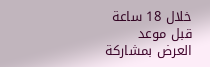خلال 18 ساعة قبل موعد العرض بمشاركة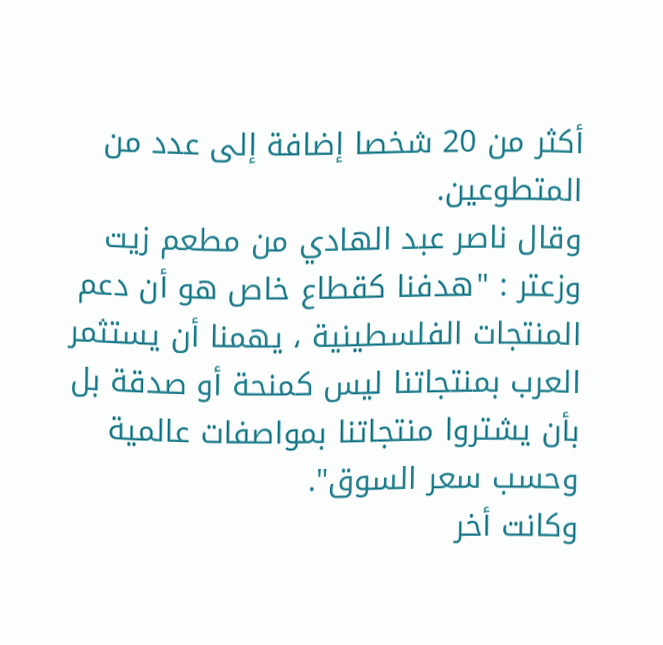أكثر من 20 شخصا إضافة إلى عدد من المتطوعين.
وقال ناصر عبد الهادي من مطعم زيت وزعتر : "هدفنا كقطاع خاص هو أن دعم المنتجات الفلسطينية ، يهمنا أن يستثمر العرب بمنتجاتنا ليس كمنحة أو صدقة بل بأن يشتروا منتجاتنا بمواصفات عالمية وحسب سعر السوق".
وكانت أخر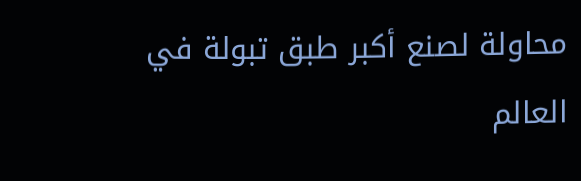محاولة لصنع أكبر طبق تبولة في العالم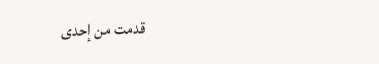قدمت من إحدى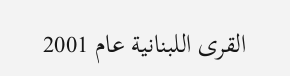القرى اللبنانية عام 2001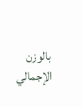بالوزن الإجمالي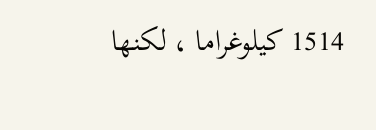1514 كيلوغراما ، لكنها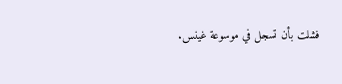فشلت بأن تسجل في موسوعة غينس.